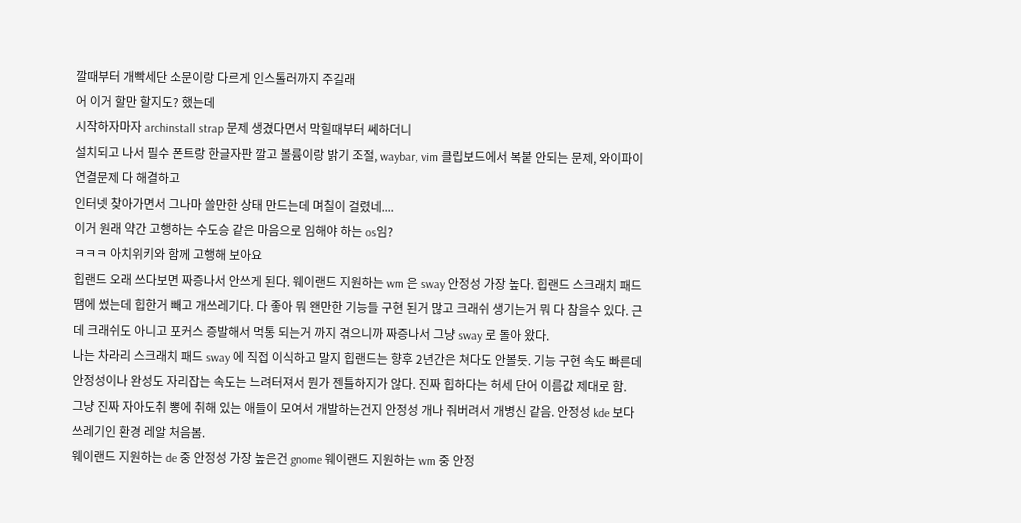깔때부터 개빡세단 소문이랑 다르게 인스톨러까지 주길래
어 이거 할만 할지도? 했는데
시작하자마자 archinstall strap 문제 생겼다면서 막힐때부터 쎄하더니
설치되고 나서 필수 폰트랑 한글자판 깔고 볼륨이랑 밝기 조절, waybar, vim 클립보드에서 복붙 안되는 문제, 와이파이 연결문제 다 해결하고
인터넷 찾아가면서 그나마 쓸만한 상태 만드는데 며칠이 걸렸네....
이거 원래 약간 고행하는 수도승 같은 마음으로 임해야 하는 os임?
ㅋㅋㅋ 아치위키와 함께 고행해 보아요
힙랜드 오래 쓰다보면 짜증나서 안쓰게 된다. 웨이랜드 지원하는 wm 은 sway 안정성 가장 높다. 힙랜드 스크래치 패드 땜에 썼는데 힙한거 빼고 개쓰레기다. 다 좋아 뭐 왠만한 기능들 구현 된거 많고 크래쉬 생기는거 뭐 다 참을수 있다. 근데 크래쉬도 아니고 포커스 증발해서 먹통 되는거 까지 겪으니까 짜증나서 그냥 sway 로 돌아 왔다.
나는 차라리 스크래치 패드 sway 에 직접 이식하고 말지 힙랜드는 향후 2년간은 쳐다도 안볼듯. 기능 구현 속도 빠른데 안정성이나 완성도 자리잡는 속도는 느려터져서 뭔가 젠틀하지가 않다. 진짜 힙하다는 허세 단어 이름값 제대로 함.
그냥 진짜 자아도취 뽕에 취해 있는 애들이 모여서 개발하는건지 안정성 개나 줘버려서 개병신 같음. 안정성 kde 보다 쓰레기인 환경 레알 처음봄.
웨이랜드 지원하는 de 중 안정성 가장 높은건 gnome 웨이랜드 지원하는 wm 중 안정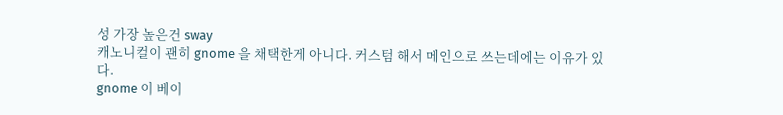성 가장 높은건 sway
캐노니컬이 괜히 gnome 을 채택한게 아니다. 커스텀 해서 메인으로 쓰는데에는 이유가 있다.
gnome 이 베이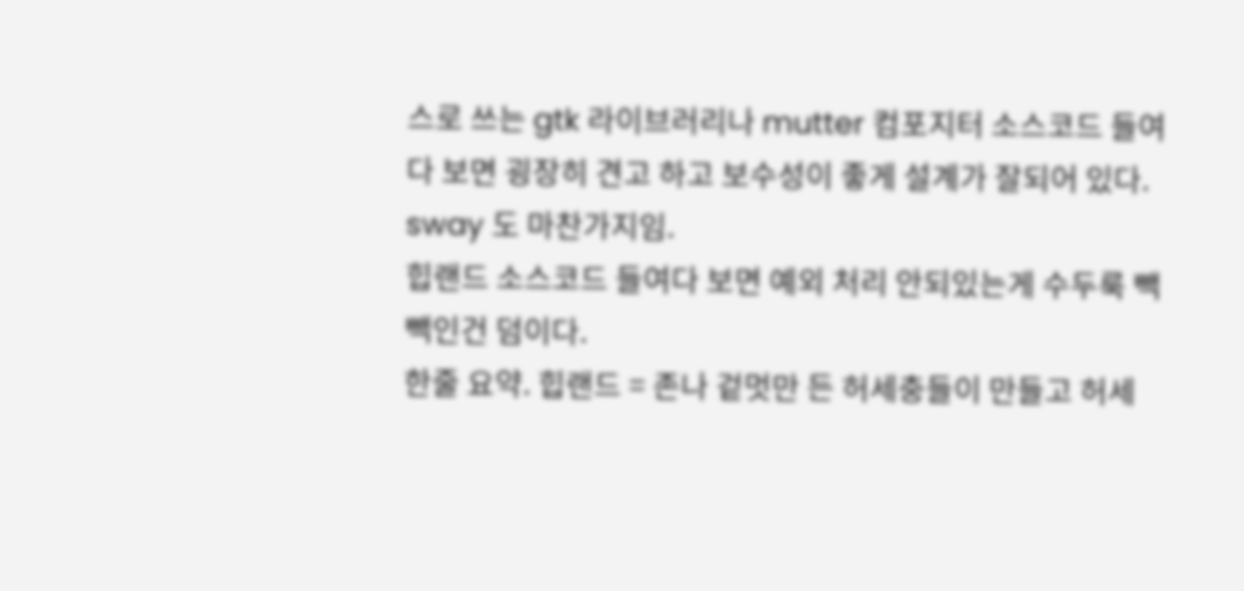스로 쓰는 gtk 라이브러리나 mutter 컴포지터 소스코드 들여다 보면 굉장히 견고 하고 보수성이 좋게 설계가 잘되어 있다. sway 도 마찬가지임.
힙랜드 소스코드 들여다 보면 예외 처리 안되있는게 수두룩 빽빽인건 덤이다.
한줄 요약. 힙랜드 = 존나 겉멋만 든 허세충들이 만들고 허세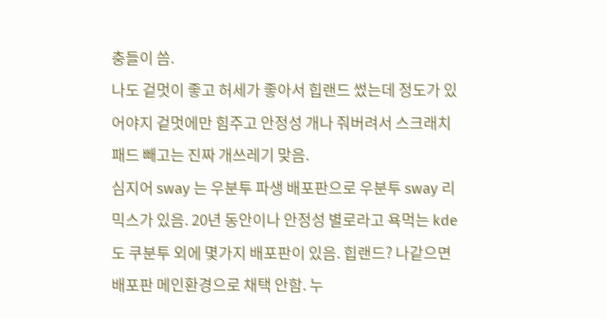충들이 씀.
나도 겉멋이 좋고 허세가 좋아서 힙랜드 썼는데 정도가 있어야지 겉멋에만 힘주고 안정성 개나 줘버려서 스크래치 패드 빼고는 진짜 개쓰레기 맞음.
심지어 sway 는 우분투 파생 배포판으로 우분투 sway 리믹스가 있음. 20년 동안이나 안정성 별로라고 욕먹는 kde 도 쿠분투 외에 몇가지 배포판이 있음. 힙랜드? 나같으면 배포판 메인환경으로 채택 안함. 누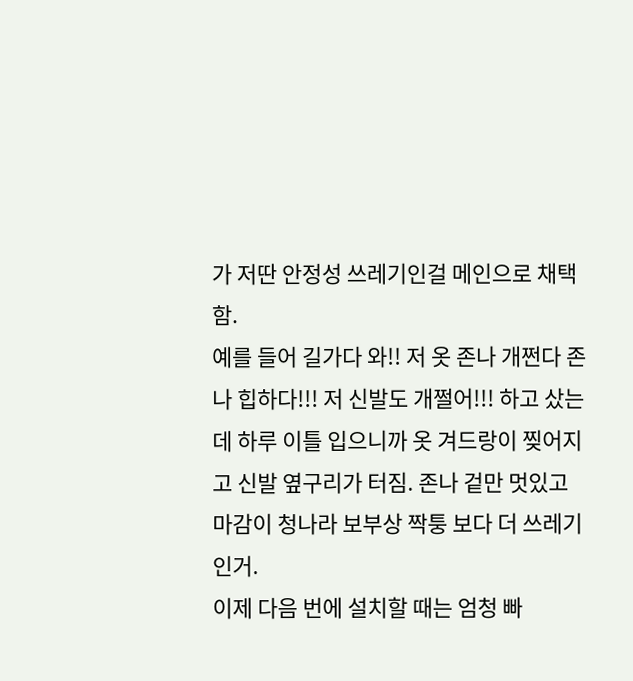가 저딴 안정성 쓰레기인걸 메인으로 채택함.
예를 들어 길가다 와!! 저 옷 존나 개쩐다 존나 힙하다!!! 저 신발도 개쩔어!!! 하고 샀는데 하루 이틀 입으니까 옷 겨드랑이 찢어지고 신발 옆구리가 터짐. 존나 겉만 멋있고 마감이 청나라 보부상 짝퉁 보다 더 쓰레기인거.
이제 다음 번에 설치할 때는 엄청 빠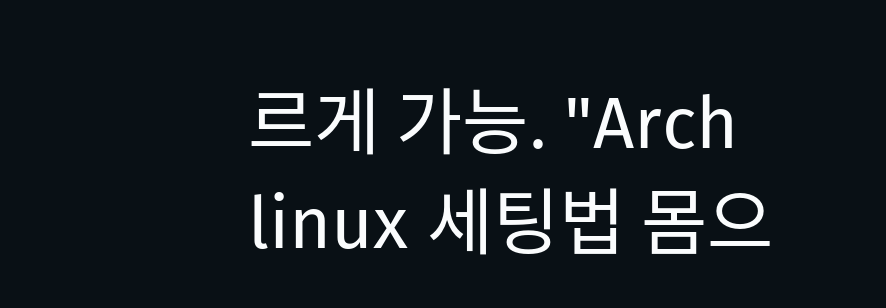르게 가능. "Arch linux 세팅법 몸으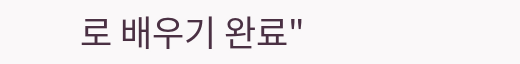로 배우기 완료"